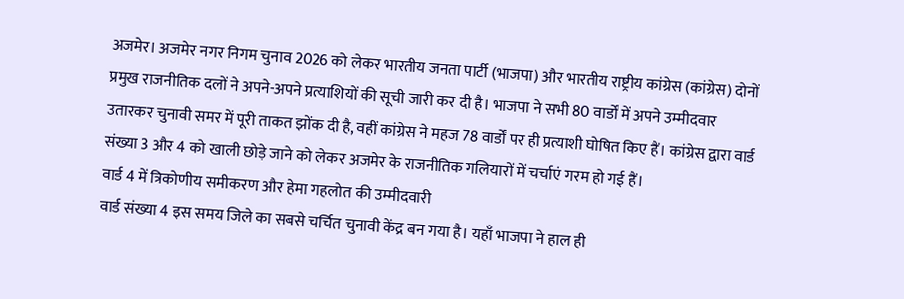अजमेर। अजमेर नगर निगम चुनाव 2026 को लेकर भारतीय जनता पार्टी (भाजपा) और भारतीय राष्ट्रीय कांग्रेस (कांग्रेस) दोनों प्रमुख राजनीतिक दलों ने अपने-अपने प्रत्याशियों की सूची जारी कर दी है। भाजपा ने सभी 80 वार्डों में अपने उम्मीदवार उतारकर चुनावी समर में पूरी ताकत झोंक दी है, वहीं कांग्रेस ने महज 78 वार्डों पर ही प्रत्याशी घोषित किए हैं। कांग्रेस द्वारा वार्ड संख्या 3 और 4 को खाली छोड़े जाने को लेकर अजमेर के राजनीतिक गलियारों में चर्चाएं गरम हो गई हैं।
वार्ड 4 में त्रिकोणीय समीकरण और हेमा गहलोत की उम्मीदवारी
वार्ड संख्या 4 इस समय जिले का सबसे चर्चित चुनावी केंद्र बन गया है। यहाँ भाजपा ने हाल ही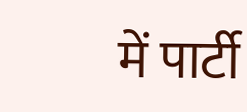में पार्टी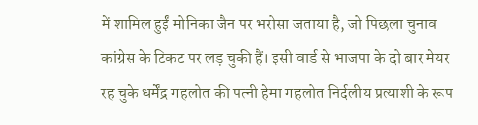में शामिल हुईं मोनिका जैन पर भरोसा जताया है, जो पिछला चुनाव कांग्रेस के टिकट पर लड़ चुकी हैं। इसी वार्ड से भाजपा के दो बार मेयर रह चुके धर्मेंद्र गहलोत की पत्नी हेमा गहलोत निर्दलीय प्रत्याशी के रूप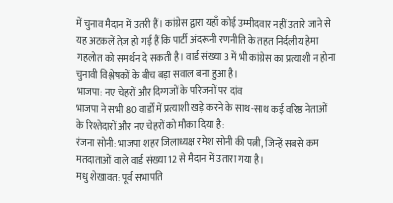में चुनाव मैदान में उतरी हैं। कांग्रेस द्वारा यहाँ कोई उम्मीदवार नहीं उतारे जाने से यह अटकलें तेज़ हो गई हैं कि पार्टी अंदरूनी रणनीति के तहत निर्दलीय हेमा गहलोत को समर्थन दे सकती है। वार्ड संख्या 3 में भी कांग्रेस का प्रत्याशी न होना चुनावी विश्लेषकों के बीच बड़ा सवाल बना हुआ है।
भाजपा: नए चेहरों और दिग्गजों के परिजनों पर दांव
भाजपा ने सभी 80 वार्डों में प्रत्याशी खड़े करने के साथ-साथ कई वरिष्ठ नेताओं के रिश्तेदारों और नए चेहरों को मौका दिया है:
रंजना सोनी: भाजपा शहर जिलाध्यक्ष रमेश सोनी की पत्नी, जिन्हें सबसे कम मतदाताओं वाले वार्ड संख्या 12 से मैदान में उतारा गया है।
मधु शेखावत: पूर्व सभापति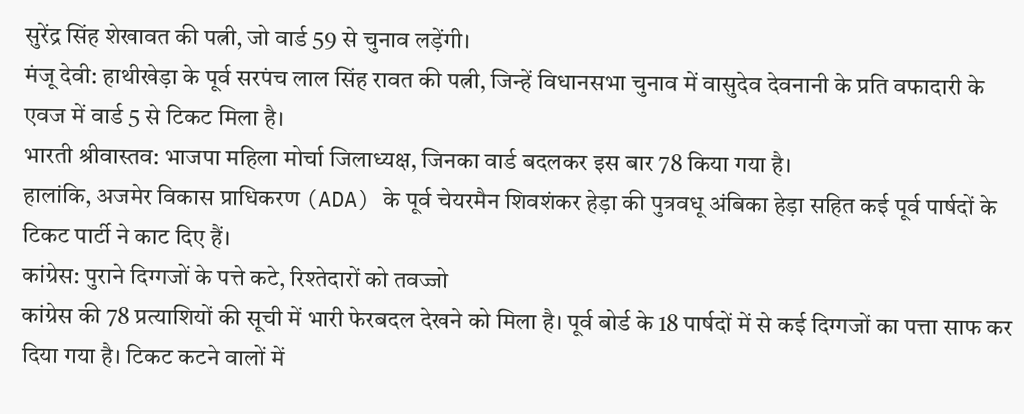सुरेंद्र सिंह शेखावत की पत्नी, जो वार्ड 59 से चुनाव लड़ेंगी।
मंजू देवी: हाथीखेड़ा के पूर्व सरपंच लाल सिंह रावत की पत्नी, जिन्हें विधानसभा चुनाव में वासुदेव देवनानी के प्रति वफादारी के एवज में वार्ड 5 से टिकट मिला है।
भारती श्रीवास्तव: भाजपा महिला मोर्चा जिलाध्यक्ष, जिनका वार्ड बदलकर इस बार 78 किया गया है।
हालांकि, अजमेर विकास प्राधिकरण (ADA) के पूर्व चेयरमैन शिवशंकर हेड़ा की पुत्रवधू अंबिका हेड़ा सहित कई पूर्व पार्षदों के टिकट पार्टी ने काट दिए हैं।
कांग्रेस: पुराने दिग्गजों के पत्ते कटे, रिश्तेदारों को तवज्जो
कांग्रेस की 78 प्रत्याशियों की सूची में भारी फेरबदल देखने को मिला है। पूर्व बोर्ड के 18 पार्षदों में से कई दिग्गजों का पत्ता साफ कर दिया गया है। टिकट कटने वालों में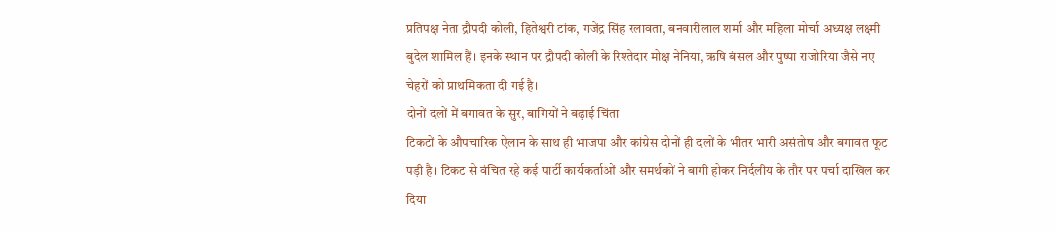प्रतिपक्ष नेता द्रौपदी कोली, हितेश्वरी टांक, गजेंद्र सिंह रलावता, बनवारीलाल शर्मा और महिला मोर्चा अध्यक्ष लक्ष्मी बुदेल शामिल हैं। इनके स्थान पर द्रौपदी कोली के रिश्तेदार मोक्ष नेनिया, ऋषि बंसल और पुष्पा राजोरिया जैसे नए चेहरों को प्राथमिकता दी गई है।
दोनों दलों में बगावत के सुर, बागियों ने बढ़ाई चिंता
टिकटों के औपचारिक ऐलान के साथ ही भाजपा और कांग्रेस दोनों ही दलों के भीतर भारी असंतोष और बगावत फूट पड़ी है। टिकट से वंचित रहे कई पार्टी कार्यकर्ताओं और समर्थकों ने बागी होकर निर्दलीय के तौर पर पर्चा दाखिल कर दिया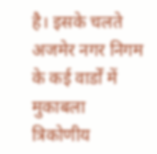है। इसके चलते अजमेर नगर निगम के कई वार्डों में मुकाबला त्रिकोणीय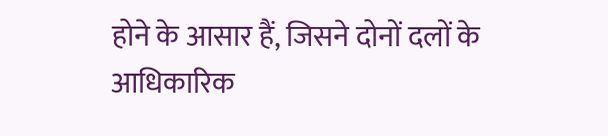होने के आसार हैं, जिसने दोनों दलों के आधिकारिक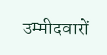उम्मीदवारों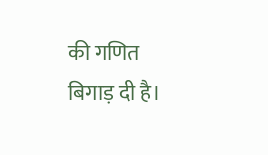की गणित बिगाड़ दी है।